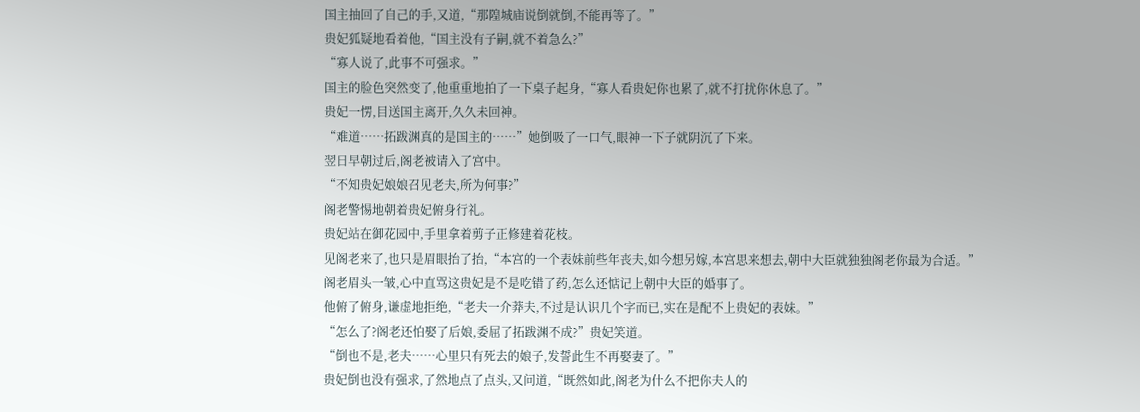国主抽回了自己的手,又道,“那隍城庙说倒就倒,不能再等了。”
贵妃狐疑地看着他,“国主没有子嗣,就不着急么?”
“寡人说了,此事不可强求。”
国主的脸色突然变了,他重重地拍了一下桌子起身,“寡人看贵妃你也累了,就不打扰你休息了。”
贵妃一愣,目送国主离开,久久未回神。
“难道……拓跋渊真的是国主的……”她倒吸了一口气,眼神一下子就阴沉了下来。
翌日早朝过后,阁老被请入了宫中。
“不知贵妃娘娘召见老夫,所为何事?”
阁老警惕地朝着贵妃俯身行礼。
贵妃站在御花园中,手里拿着剪子正修建着花枝。
见阁老来了,也只是眉眼抬了抬,“本宫的一个表妹前些年丧夫,如今想另嫁,本宫思来想去,朝中大臣就独独阁老你最为合适。”
阁老眉头一皱,心中直骂这贵妃是不是吃错了药,怎么还惦记上朝中大臣的婚事了。
他俯了俯身,谦虚地拒绝,“老夫一介莽夫,不过是认识几个字而已,实在是配不上贵妃的表妹。”
“怎么了?阁老还怕娶了后娘,委屈了拓跋渊不成?”贵妃笑道。
“倒也不是,老夫……心里只有死去的娘子,发誓此生不再娶妻了。”
贵妃倒也没有强求,了然地点了点头,又问道,“既然如此,阁老为什么不把你夫人的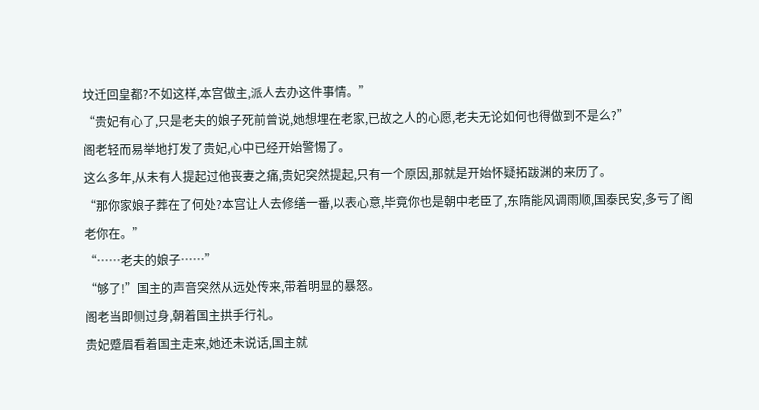坟迁回皇都?不如这样,本宫做主,派人去办这件事情。”
“贵妃有心了,只是老夫的娘子死前曾说,她想埋在老家,已故之人的心愿,老夫无论如何也得做到不是么?”
阁老轻而易举地打发了贵妃,心中已经开始警惕了。
这么多年,从未有人提起过他丧妻之痛,贵妃突然提起,只有一个原因,那就是开始怀疑拓跋渊的来历了。
“那你家娘子葬在了何处?本宫让人去修缮一番,以表心意,毕竟你也是朝中老臣了,东隋能风调雨顺,国泰民安,多亏了阁老你在。”
“……老夫的娘子……”
“够了!”国主的声音突然从远处传来,带着明显的暴怒。
阁老当即侧过身,朝着国主拱手行礼。
贵妃蹙眉看着国主走来,她还未说话,国主就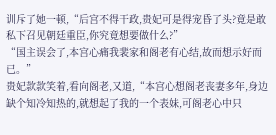训斥了她一顿,“后宫不得干政,贵妃可是得宠昏了头?竟是敢私下召见朝廷重臣,你究竟想要做什么?”
“国主误会了,本宫心痛我裴家和阁老有心结,故而想示好而已。”
贵妃款款笑着,看向阁老,又道,“本宫心想阁老丧妻多年,身边缺个知冷知热的,就想起了我的一个表妹,可阁老心中只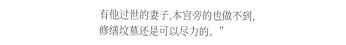有他过世的妻子,本宫旁的也做不到,修缮坟墓还是可以尽力的。”